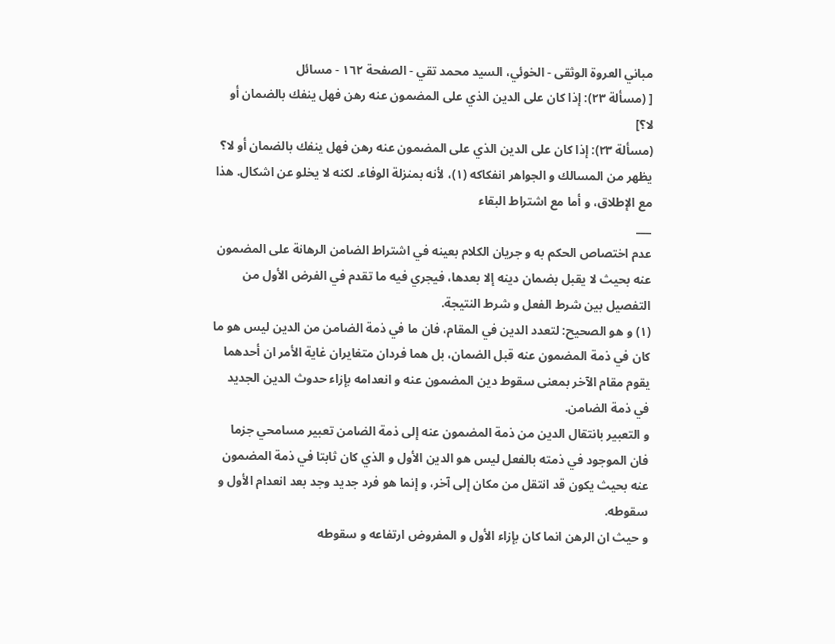مباني العروة الوثقى - الخوئي، السيد محمد تقي - الصفحة ١٦٢ - مسائل
[ (مسألة ٢٣): إذا كان على الدين الذي على المضمون عنه رهن فهل ينفك بالضمان أو لا؟]
(مسألة ٢٣): إذا كان على الدين الذي على المضمون عنه رهن فهل ينفك بالضمان أو لا؟ يظهر من المسالك و الجواهر انفكاكه (١)، لأنه بمنزلة الوفاء. لكنه لا يخلو عن اشكال. هذا مع الإطلاق، و أما مع اشتراط البقاء
___
عدم اختصاص الحكم به و جريان الكلام بعينه في اشتراط الضامن الرهانة على المضمون عنه بحيث لا يقبل بضمان دينه إلا بعدها، فيجري فيه ما تقدم في الفرض الأول من التفصيل بين شرط الفعل و شرط النتيجة.
(١) و هو الصحيح: لتعدد الدين في المقام، فان ما في ذمة الضامن من الدين ليس هو ما كان في ذمة المضمون عنه قبل الضمان، بل هما فردان متغايران غاية الأمر ان أحدهما يقوم مقام الآخر بمعنى سقوط دين المضمون عنه و انعدامه بإزاء حدوث الدين الجديد في ذمة الضامن.
و التعبير بانتقال الدين من ذمة المضمون عنه إلى ذمة الضامن تعبير مسامحي جزما فان الموجود في ذمته بالفعل ليس هو الدين الأول و الذي كان ثابتا في ذمة المضمون عنه بحيث يكون قد انتقل من مكان إلى آخر، و إنما هو فرد جديد وجد بعد انعدام الأول و سقوطه.
و حيث ان الرهن انما كان بإزاء الأول و المفروض ارتفاعه و سقوطه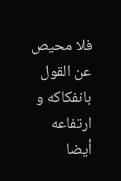فلا محيص عن القول بانفكاكه و ارتفاعه أيضا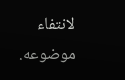لانتفاء موضوعه.